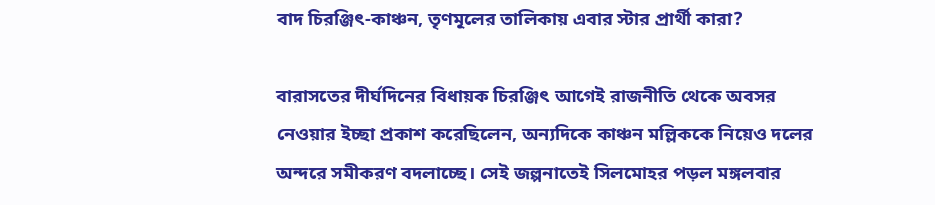বাদ চিরঞ্জিৎ-কাঞ্চন, তৃণমূলের তালিকায় এবার স্টার প্রার্থী কারা?

বারাসতের দীর্ঘদিনের বিধায়ক চিরঞ্জিৎ আগেই রাজনীতি থেকে অবসর নেওয়ার ইচ্ছা প্রকাশ করেছিলেন, অন্যদিকে কাঞ্চন মল্লিককে নিয়েও দলের অন্দরে সমীকরণ বদলাচ্ছে। সেই জল্পনাতেই সিলমোহর পড়ল মঙ্গলবার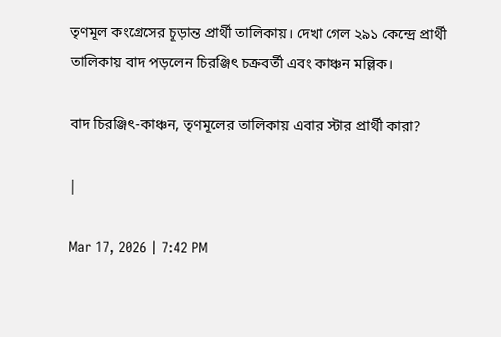তৃণমূল কংগ্রেসের চূড়ান্ত প্রার্থী তালিকায়। দেখা গেল ২৯১ কেন্দ্রে প্রার্থী তালিকায় বাদ পড়লেন চিরঞ্জিৎ চক্রবর্তী এবং কাঞ্চন মল্লিক।

বাদ চিরঞ্জিৎ-কাঞ্চন, তৃণমূলের তালিকায় এবার স্টার প্রার্থী কারা?

|

Mar 17, 2026 | 7:42 PM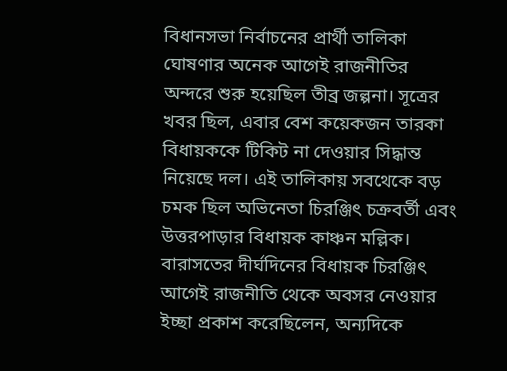বিধানসভা নির্বাচনের প্রার্থী তালিকা ঘোষণার অনেক আগেই রাজনীতির অন্দরে শুরু হয়েছিল তীব্র জল্পনা। সূত্রের খবর ছিল, এবার বেশ কয়েকজন তারকা বিধায়ককে টিকিট না দেওয়ার সিদ্ধান্ত নিয়েছে দল। এই তালিকায় সবথেকে বড় চমক ছিল অভিনেতা চিরঞ্জিৎ চক্রবর্তী এবং উত্তরপাড়ার বিধায়ক কাঞ্চন মল্লিক। বারাসতের দীর্ঘদিনের বিধায়ক চিরঞ্জিৎ আগেই রাজনীতি থেকে অবসর নেওয়ার ইচ্ছা প্রকাশ করেছিলেন, অন্যদিকে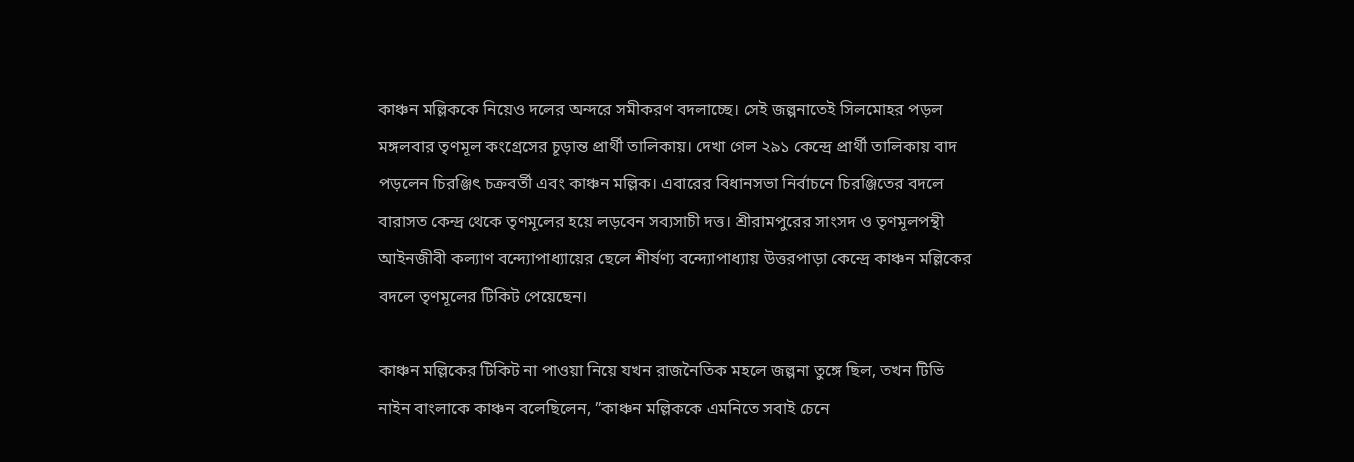কাঞ্চন মল্লিককে নিয়েও দলের অন্দরে সমীকরণ বদলাচ্ছে। সেই জল্পনাতেই সিলমোহর পড়ল মঙ্গলবার তৃণমূল কংগ্রেসের চূড়ান্ত প্রার্থী তালিকায়। দেখা গেল ২৯১ কেন্দ্রে প্রার্থী তালিকায় বাদ পড়লেন চিরঞ্জিৎ চক্রবর্তী এবং কাঞ্চন মল্লিক। এবারের বিধানসভা নির্বাচনে চিরঞ্জিতের বদলে বারাসত কেন্দ্র থেকে তৃণমূলের হয়ে লড়বেন সব্যসাচী দত্ত। শ্রীরামপুরের সাংসদ ও তৃণমূলপন্থী আইনজীবী কল্যাণ বন্দ্যোপাধ্যায়ের ছেলে শীর্ষণ্য বন্দ্যোপাধ্যায় উত্তরপাড়া কেন্দ্রে কাঞ্চন মল্লিকের বদলে তৃণমূলের টিকিট পেয়েছেন।

কাঞ্চন মল্লিকের টিকিট না পাওয়া নিয়ে যখন রাজনৈতিক মহলে জল্পনা তুঙ্গে ছিল, তখন টিভি নাইন বাংলাকে কাঞ্চন বলেছিলেন, ”কাঞ্চন মল্লিককে এমনিতে সবাই চেনে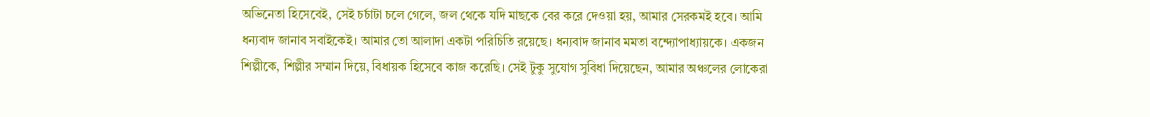অভিনেতা হিসেবেই, সেই চর্চাটা চলে গেলে, জল থেকে যদি মাছকে বের করে দেওয়া হয়, আমার সেরকমই হবে। আমি ধন্যবাদ জানাব সবাইকেই। আমার তো আলাদা একটা পরিচিতি রয়েছে। ধন্যবাদ জানাব মমতা বন্দ্যোপাধ্যায়কে। একজন শিল্পীকে, শিল্পীর সম্মান দিয়ে, বিধায়ক হিসেবে কাজ করেছি। সেই টুকু সুযোগ সুবিধা দিয়েছেন, আমার অঞ্চলের লোকেরা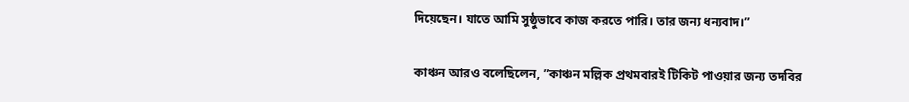দিয়েছেন। যাতে আমি সুষ্ঠুভাবে কাজ করতে পারি। তার জন্য ধন্যবাদ।”

কাঞ্চন আরও বলেছিলেন, ”কাঞ্চন মল্লিক প্রথমবারই টিকিট পাওয়ার জন্য তদবির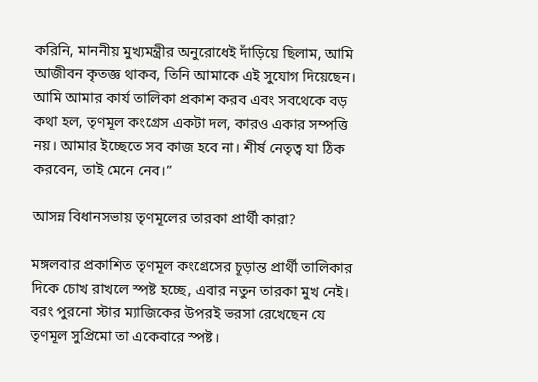করিনি, মাননীয় মুখ্যমন্ত্রীর অনুরোধেই দাঁড়িয়ে ছিলাম, আমি আজীবন কৃতজ্ঞ থাকব, তিনি আমাকে এই সুযোগ দিয়েছেন। আমি আমার কার্য তালিকা প্রকাশ করব এবং সবথেকে বড় কথা হল, তৃণমূল কংগ্রেস একটা দল, কারও একার সম্পত্তি নয়। আমার ইচ্ছেতে সব কাজ হবে না। শীর্ষ নেতৃত্ব যা ঠিক করবেন, তাই মেনে নেব।”

আসন্ন বিধানসভায় তৃণমূলের তারকা প্রার্থী কারা?

মঙ্গলবার প্রকাশিত তৃণমূল কংগ্রেসের চূড়ান্ত প্রার্থী তালিকার দিকে চোখ রাখলে স্পষ্ট হচ্ছে, এবার নতুন তারকা মুখ নেই। বরং পুরনো স্টার ম্যাজিকের উপরই ভরসা রেখেছেন যে তৃণমূল সুপ্রিমো তা একেবারে স্পষ্ট।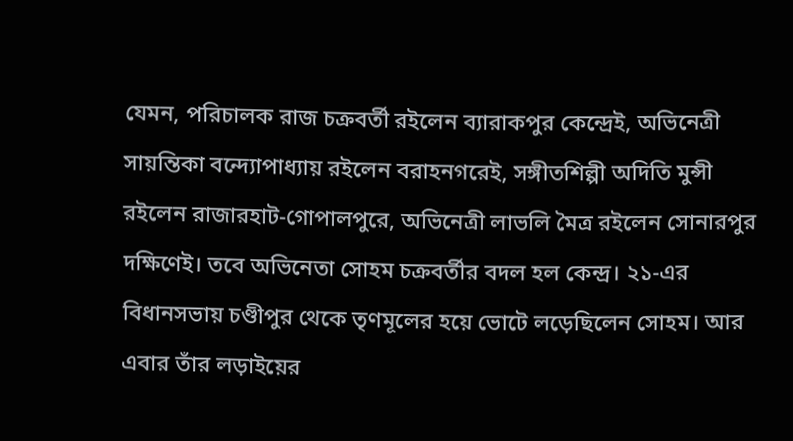যেমন, পরিচালক রাজ চক্রবর্তী রইলেন ব্যারাকপুর কেন্দ্রেই, অভিনেত্রী সায়ন্তিকা বন্দ্যোপাধ্যায় রইলেন বরাহনগরেই, সঙ্গীতশিল্পী অদিতি মুন্সী রইলেন রাজারহাট-গোপালপুরে, অভিনেত্রী লাভলি মৈত্র রইলেন সোনারপুর দক্ষিণেই। তবে অভিনেতা সোহম চক্রবর্তীর বদল হল কেন্দ্র। ২১-এর বিধানসভায় চণ্ডীপুর থেকে তৃণমূলের হয়ে ভোটে লড়েছিলেন সোহম। আর এবার তাঁর লড়াইয়ের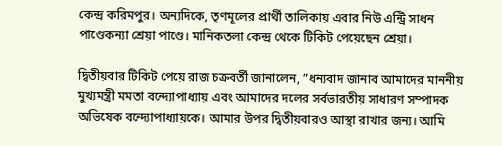কেন্দ্র করিমপুর। অন্যদিকে, তৃণমূলের প্রার্থী তালিকায় এবার নিউ এন্ট্রি সাধন পাণ্ডেকন্যা শ্রেয়া পাণ্ডে। মানিকতলা কেন্দ্র থেকে টিকিট পেয়েছেন শ্রেয়া।

দ্বিতীয়বার টিকিট পেয়ে রাজ চক্রবর্তী জানালেন, ”ধন্যবাদ জানাব আমাদের মাননীয় মুখ্যমন্ত্রী মমতা বন্দ্যোপাধ্যায় এবং আমাদের দলের সর্বভারতীয় সাধারণ সম্পাদক অভিষেক বন্দ্যোপাধ্যায়কে। আমার উপর দ্বিতীয়বারও আস্থা রাখার জন্য। আমি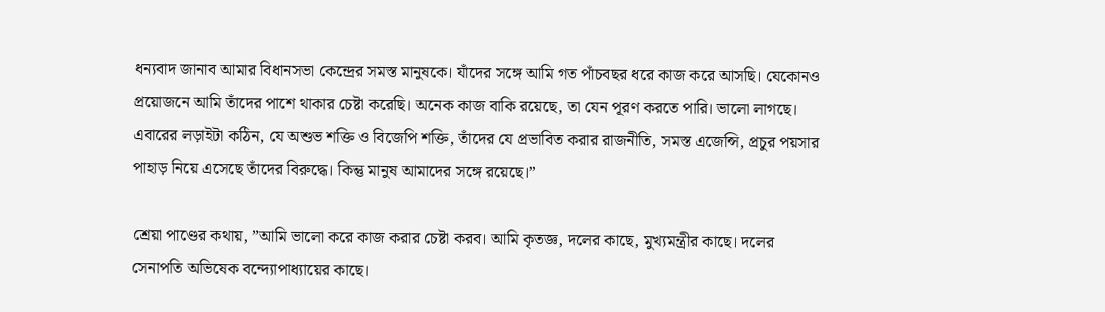ধন্যবাদ জানাব আমার বিধানসভা কেন্দ্রের সমস্ত মানুষকে। যাঁদের সঙ্গে আমি গত পাঁচবছর ধরে কাজ করে আসছি। যেকোনও প্রয়োজনে আমি তাঁদের পাশে থাকার চেষ্টা করেছি। অনেক কাজ বাকি রয়েছে, তা যেন পূরণ করতে পারি। ভালো লাগছে। এবারের লড়াইটা কঠিন, যে অশুভ শক্তি ও বিজেপি শক্তি, তাঁদের যে প্রভাবিত করার রাজনীতি, সমস্ত এজেন্সি, প্রচুর পয়সার পাহাড় নিয়ে এসেছে তাঁদের বিরুদ্ধে। কিন্তু মানুষ আমাদের সঙ্গে রয়েছে।”

শ্রেয়া পাণ্ডের কথায়, ”আমি ভালো করে কাজ করার চেষ্টা করব। আমি কৃতজ্ঞ, দলের কাছে, মুখ্যমন্ত্রীর কাছে। দলের সেনাপতি অভিষেক বন্দ্যোপাধ্যায়ের কাছে।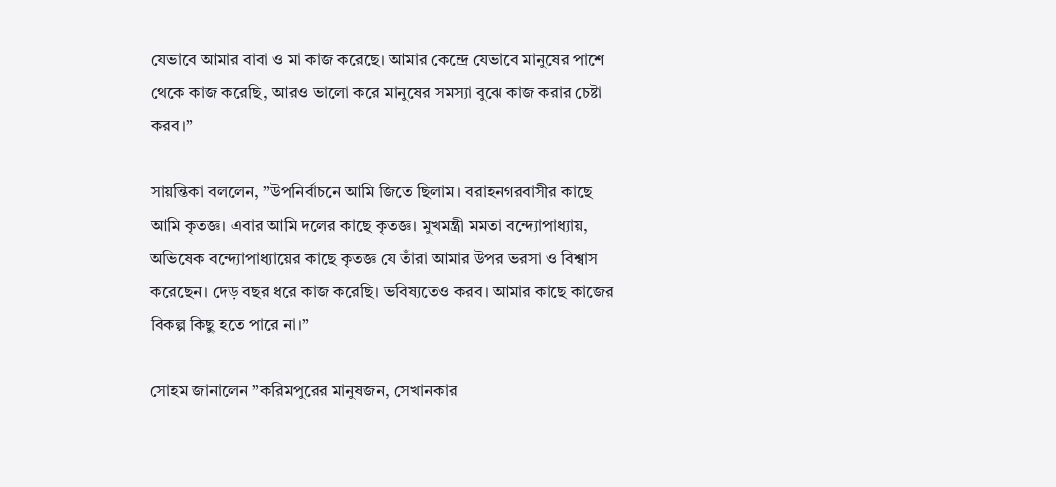যেভাবে আমার বাবা ও মা কাজ করেছে। আমার কেন্দ্রে যেভাবে মানুষের পাশে থেকে কাজ করেছি, আরও ভালো করে মানুষের সমস্যা বুঝে কাজ করার চেষ্টা করব।”

সায়ন্তিকা বললেন, ”উপনির্বাচনে আমি জিতে ছিলাম। বরাহনগরবাসীর কাছে আমি কৃতজ্ঞ। এবার আমি দলের কাছে কৃতজ্ঞ। মুখমন্ত্রী মমতা বন্দ্যোপাধ্যায়, অভিষেক বন্দ্যোপাধ্যায়ের কাছে কৃতজ্ঞ যে তাঁরা আমার উপর ভরসা ও বিশ্বাস করেছেন। দেড় বছর ধরে কাজ করেছি। ভবিষ্যতেও করব। আমার কাছে কাজের বিকল্প কিছু হতে পারে না।”

সোহম জানালেন ”করিমপুরের মানুষজন, সেখানকার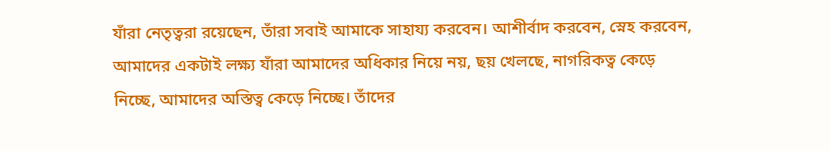যাঁরা নেতৃত্বরা রয়েছেন, তাঁরা সবাই আমাকে সাহায্য করবেন। আশীর্বাদ করবেন, স্নেহ করবেন, আমাদের একটাই লক্ষ্য যাঁরা আমাদের অধিকার নিয়ে নয়, ছয় খেলছে, নাগরিকত্ব কেড়ে নিচ্ছে, আমাদের অস্তিত্ব কেড়ে নিচ্ছে। তাঁদের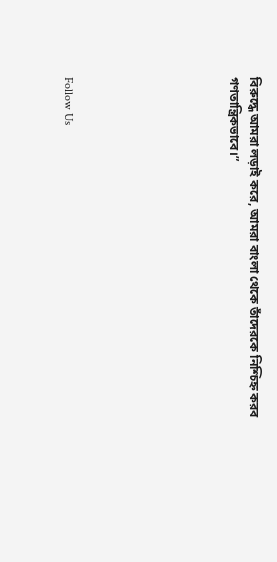বিরুদ্ধে আমরা লড়াই করে, আমরা বাংলা থেকে তাঁদেরকে নিশ্চিহ্ন করব গণতান্ত্রিকভাবে।”







Follow Us